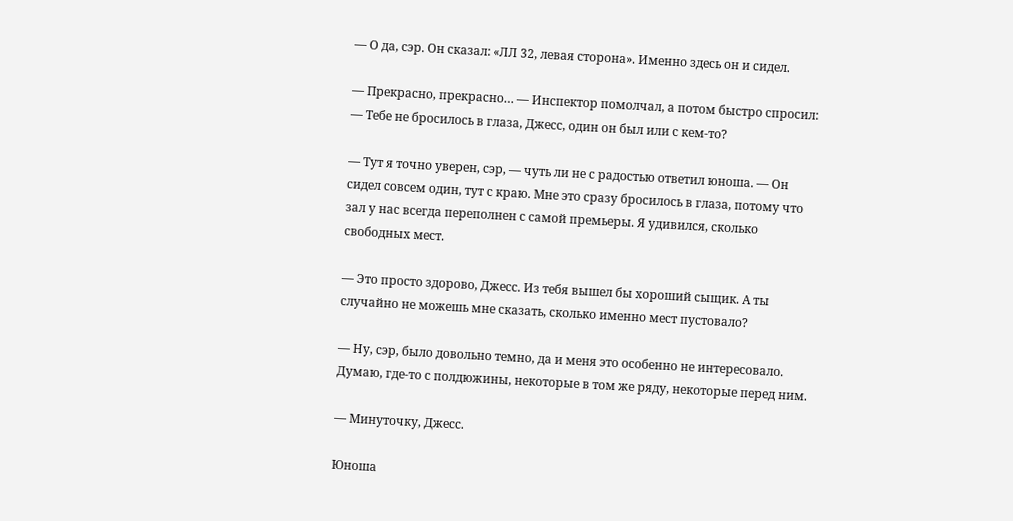— О да, сэр. Он сказал: «ЛЛ 32, левая сторона». Именно здесь он и сидел.

— Прекрасно, прекрасно… — Инспектор помолчал, а потом быстро спросил: — Тебе не бросилось в глаза, Джесс, один он был или с кем-то?

— Тут я точно уверен, сэр, — чуть ли не с радостью ответил юноша. — Он сидел совсем один, тут с краю. Мне это сразу бросилось в глаза, потому что зал у нас всегда переполнен с самой премьеры. Я удивился, сколько свободных мест.

— Это просто здорово, Джесс. Из тебя вышел бы хороший сыщик. А ты случайно не можешь мне сказать, сколько именно мест пустовало?

— Ну, сэр, было довольно темно, да и меня это особенно не интересовало. Думаю, где-то с полдюжины, некоторые в том же ряду, некоторые перед ним.

— Минуточку, Джесс.

Юноша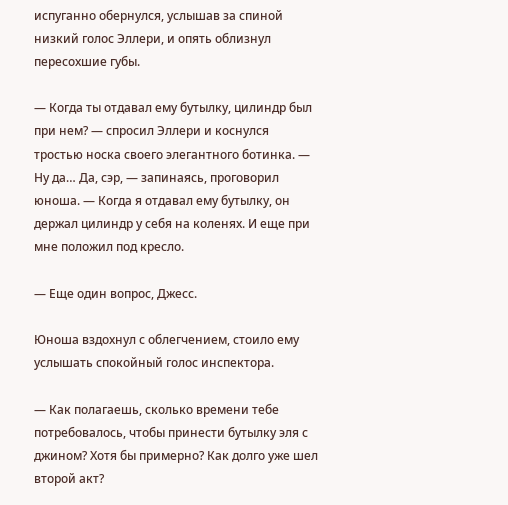испуганно обернулся, услышав за спиной низкий голос Эллери, и опять облизнул пересохшие губы.

— Когда ты отдавал ему бутылку, цилиндр был при нем? — спросил Эллери и коснулся тростью носка своего элегантного ботинка. — Ну да… Да, сэр, — запинаясь, проговорил юноша. — Когда я отдавал ему бутылку, он держал цилиндр у себя на коленях. И еще при мне положил под кресло.

— Еще один вопрос, Джесс.

Юноша вздохнул с облегчением, стоило ему услышать спокойный голос инспектора.

— Как полагаешь, сколько времени тебе потребовалось, чтобы принести бутылку эля с джином? Хотя бы примерно? Как долго уже шел второй акт?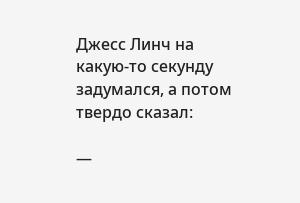Джесс Линч на какую-то секунду задумался, а потом твердо сказал:

—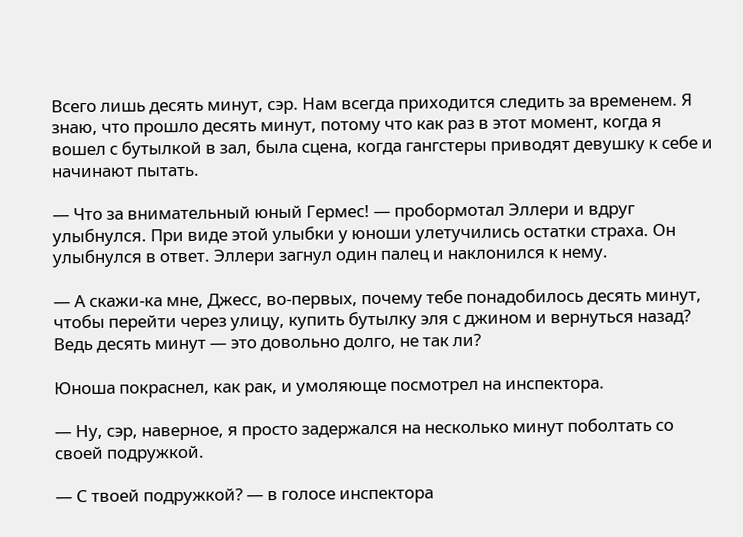Всего лишь десять минут, сэр. Нам всегда приходится следить за временем. Я знаю, что прошло десять минут, потому что как раз в этот момент, когда я вошел с бутылкой в зал, была сцена, когда гангстеры приводят девушку к себе и начинают пытать.

— Что за внимательный юный Гермес! — пробормотал Эллери и вдруг улыбнулся. При виде этой улыбки у юноши улетучились остатки страха. Он улыбнулся в ответ. Эллери загнул один палец и наклонился к нему.

— А скажи-ка мне, Джесс, во-первых, почему тебе понадобилось десять минут, чтобы перейти через улицу, купить бутылку эля с джином и вернуться назад? Ведь десять минут — это довольно долго, не так ли?

Юноша покраснел, как рак, и умоляюще посмотрел на инспектора.

— Ну, сэр, наверное, я просто задержался на несколько минут поболтать со своей подружкой.

— С твоей подружкой? — в голосе инспектора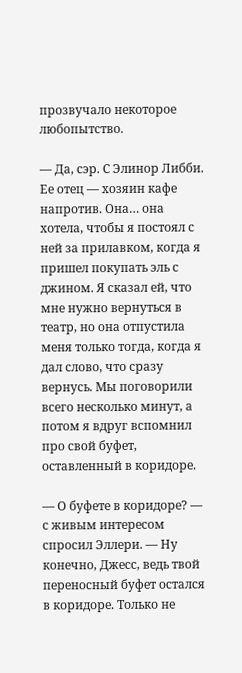прозвучало некоторое любопытство.

— Да, сэр. С Элинор Либби. Ее отец — хозяин кафе напротив. Она… она хотела, чтобы я постоял с ней за прилавком, когда я пришел покупать эль с джином. Я сказал ей, что мне нужно вернуться в театр, но она отпустила меня только тогда, когда я дал слово, что сразу вернусь. Мы поговорили всего несколько минут, а потом я вдруг вспомнил про свой буфет, оставленный в коридоре.

— О буфете в коридоре? — с живым интересом спросил Эллери. — Ну конечно, Джесс, ведь твой переносный буфет остался в коридоре. Только не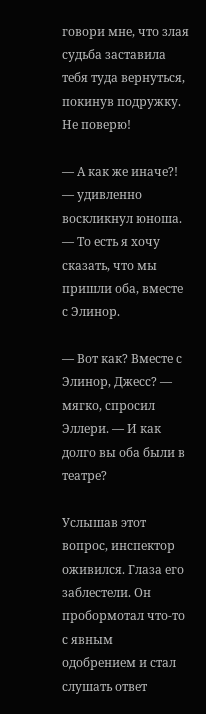говори мне, что злая судьба заставила тебя туда вернуться, покинув подружку. Не поверю!

— А как же иначе?! — удивленно воскликнул юноша. — То есть я хочу сказать, что мы пришли оба, вместе с Элинор.

— Вот как? Вместе с Элинор, Джесс? — мягко, спросил Эллери. — И как долго вы оба были в театре?

Услышав этот вопрос, инспектор оживился. Глаза его заблестели. Он пробормотал что-то с явным одобрением и стал слушать ответ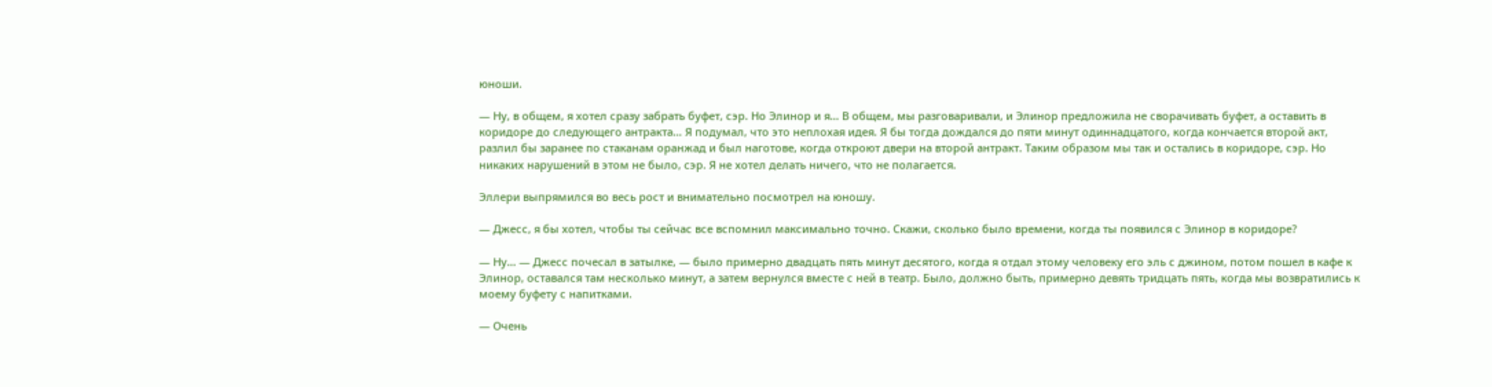юноши.

— Ну, в общем, я хотел сразу забрать буфет, сэр. Но Элинор и я… В общем, мы разговаривали, и Элинор предложила не сворачивать буфет, а оставить в коридоре до следующего антракта… Я подумал, что это неплохая идея. Я бы тогда дождался до пяти минут одиннадцатого, когда кончается второй акт, разлил бы заранее по стаканам оранжад и был наготове, когда откроют двери на второй антракт. Таким образом мы так и остались в коридоре, сэр. Но никаких нарушений в этом не было, сэр. Я не хотел делать ничего, что не полагается.

Эллери выпрямился во весь рост и внимательно посмотрел на юношу.

— Джесс, я бы хотел, чтобы ты сейчас все вспомнил максимально точно. Скажи, сколько было времени, когда ты появился с Элинор в коридоре?

— Ну… — Джесс почесал в затылке, — было примерно двадцать пять минут десятого, когда я отдал этому человеку его эль с джином, потом пошел в кафе к Элинор, оставался там несколько минут, а затем вернулся вместе с ней в театр. Было, должно быть, примерно девять тридцать пять, когда мы возвратились к моему буфету с напитками.

— Очень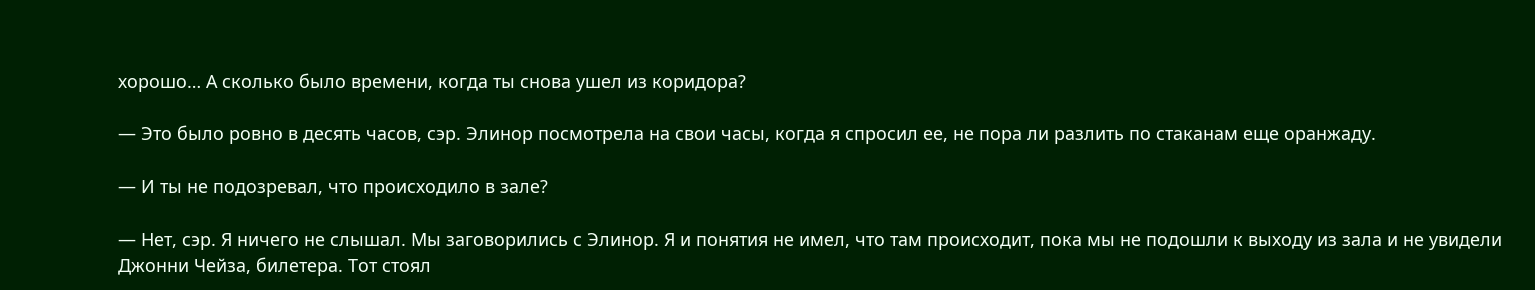хорошо… А сколько было времени, когда ты снова ушел из коридора?

— Это было ровно в десять часов, сэр. Элинор посмотрела на свои часы, когда я спросил ее, не пора ли разлить по стаканам еще оранжаду.

— И ты не подозревал, что происходило в зале?

— Нет, сэр. Я ничего не слышал. Мы заговорились с Элинор. Я и понятия не имел, что там происходит, пока мы не подошли к выходу из зала и не увидели Джонни Чейза, билетера. Тот стоял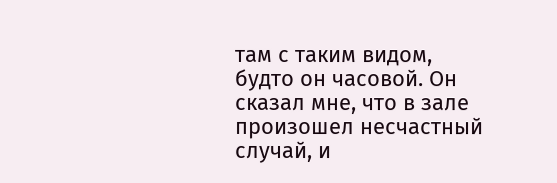там с таким видом, будто он часовой. Он сказал мне, что в зале произошел несчастный случай, и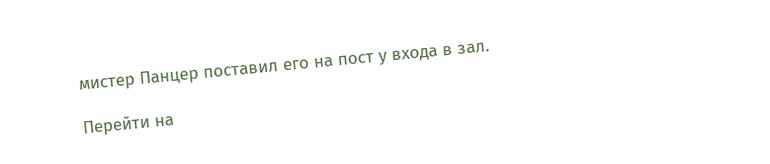мистер Панцер поставил его на пост у входа в зал.

Перейти на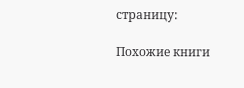страницу:

Похожие книги